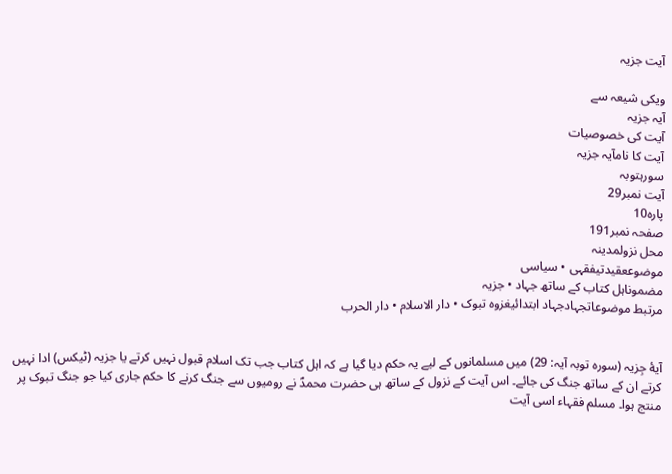آیت جزیہ

ویکی شیعہ سے
آیہ جزیہ
آیت کی خصوصیات
آیت کا نامآیہ جزیہ
سورہتوبہ
آیت نمبر29
پارہ10
صفحہ نمبر191
محل نزولمدینہ
موضوععقیدتیفقہی • سیاسی
مضموناہل کتاب کے ساتھ جہاد • جزیہ
مرتبط موضوعاتجہادجہاد ابتدائیغزوه تبوک • دار الاسلام • دار الحرب


آیهٔ جِزیہ (سورہ توبہ آیہ: 29) میں مسلمانوں کے لیے یہ حکم دیا گیا ہے کہ اہل کتاب جب تک اسلام قبول نہیں کرتے یا جزیہ (ٹیکس) ادا نہیں کرتے ان کے ساتھ جنگ کی جائے۔ اس آیت کے نزول کے ساتھ ہی حضرت محمدؐ نے رومیوں سے جنگ کرنے کا حکم جاری کیا جو جنگ تبوک پر منتج ہوا۔ مسلم فقہاء اسی آیت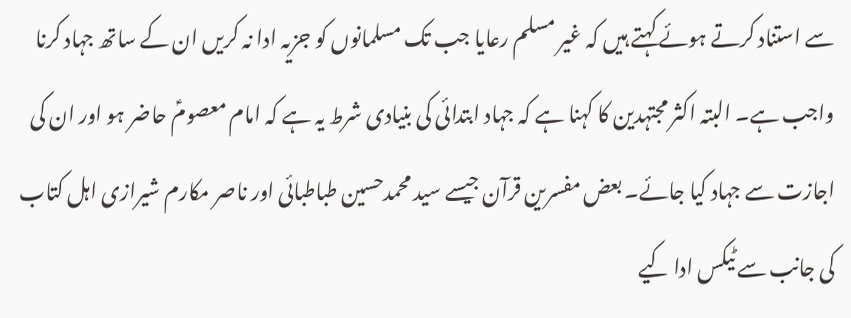سے استناد کرتے ہوئے کہتے ہیں کہ غیر مسلم رعایا جب تک مسلمانوں کو جزیہ ادا نہ کریں ان کے ساتھ جہاد کرنا واجب ہے۔ البتہ اکثر مجتہدین کا کہنا ہے کہ جہاد ابتدائی کی بنیادی شرط یہ ہے کہ امام معصومؑ حاضر ہو اور ان کی اجازت سے جہاد کیا جائے۔ بعض مفسرین قرآن جیسے سید محمدحسین طباطبائی اور ناصر مکارم شیرازی اہل کتاب کی جانب سے ٹیکس ادا کیے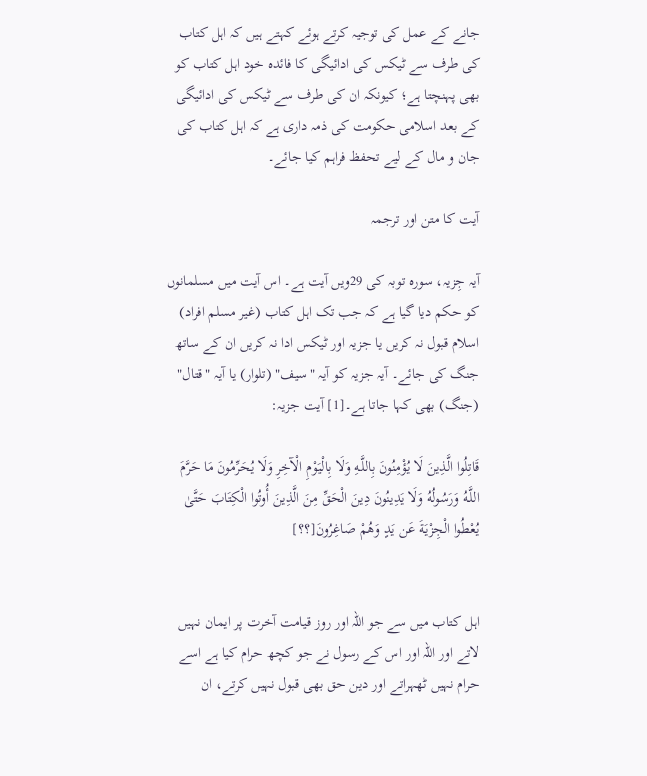جانے کے عمل کی توجیہ کرتے ہوئے کہتے ہیں کہ اہل کتاب کی طرف سے ٹیکس کی ادائیگی کا فائدہ خود اہل کتاب کو بھی پہنچتا ہے؛ کیونکہ ان کی طرف سے ٹیکس کی ادائیگی کے بعد اسلامی حکومت کی ذمہ داری ہے کہ اہل کتاب کی جان و مال کے لیے تحفظ فراہم کیا جائے۔

آیت کا متن اور ترجمہ

آیہ جِزیہ، سورہ توبہ کی 29ویں آیت ہے۔ اس آیت میں مسلمانوں کو حکم دیا گیا ہے کہ جب تک اہل کتاب (غیر مسلم افراد) اسلام قبول نہ کریں یا جزیہ اور ٹیکس ادا نہ کریں ان کے ساتھ جنگ کی جائے۔ آیہ جزیہ کو آیہ "سیف" (تلوار) یا آیہ "قتال" (جنگ) بھی کہا جاتا ہے۔[1] آیت جزیہ:

قَاتِلُوا الَّذِينَ لَا يُؤْمِنُونَ بِاللَّـهِ وَلَا بِالْيَوْمِ الْآخِرِ‌ وَلَا يُحَرِّ‌مُونَ مَا حَرَّ‌مَ اللَّـهُ وَرَ‌سُولُهُ وَلَا يَدِينُونَ دِينَ الْحَقِّ مِنَ الَّذِينَ أُوتُوا الْكِتَابَ حَتَّىٰ يُعْطُوا الْجِزْيَةَ عَن يَدٍ وَهُمْ صَاغِرُ‌ونَ[؟؟]


اہل کتاب میں سے جو اللہ اور روز قیامت آخرت پر ایمان نہیں لاتے اور اللہ اور اس کے رسول نے جو کچھ حرام کیا ہے اسے حرام نہیں ٹھہراتے اور دین حق بھی قبول نہیں کرتے، ان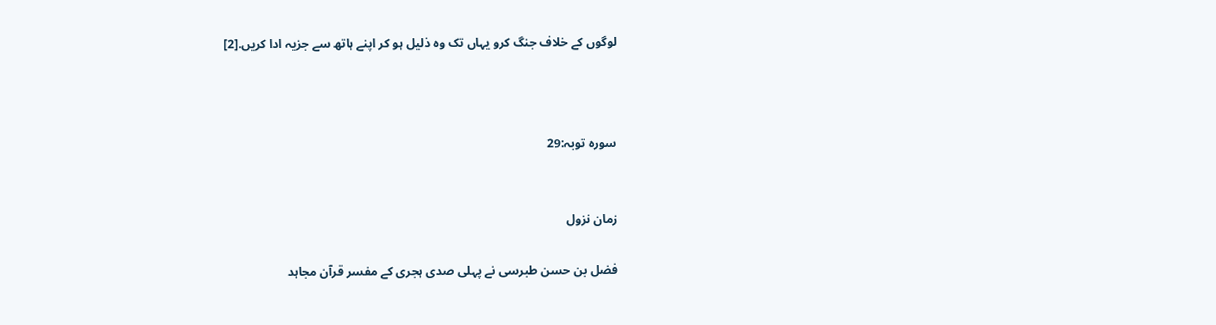لوگوں کے خلاف جنگ کرو یہاں تک وہ ذلیل ہو کر اپنے ہاتھ سے جزیہ ادا کریں.[2]



سورہ توبہ:29


زمان نزول

فضل بن حسن طبرسی نے پہلی صدی ہجری کے مفسر قرآن مجاہد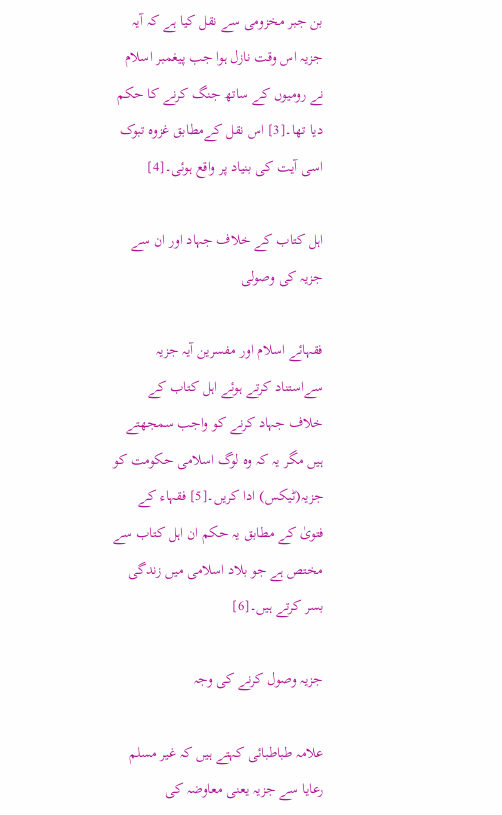بن جبر مخزومی سے نقل کیا ہے کہ آیہ جزیہ اس وقت نازل ہوا جب پیغمبر اسلام نے رومیوں کے ساتھ جنگ کرنے کا حکم دیا تھا۔[3] اس نقل کےمطابق غزوه تبوک اسی آیت کی بنیاد پر واقع ہوئی۔[4]

اہل کتاب کے خلاف جہاد اور ان سے جزیہ کی وصولی

فقہائے اسلام اور مفسرین آیہ جزیہ سےاستناد کرتے ہوئے اہل کتاب کے خلاف جہاد کرنے کو واجب سمجھتے ہیں مگر یہ کہ وہ لوگ اسلامی حکومت کو جزیہ(ٹیکس) ادا کریں۔[5] فقہاء کے فتویٰ کے مطابق یہ حکم ان اہل کتاب سے مختص ہے جو بلاد اسلامی میں زندگی بسر کرتے ہیں۔[6]

جزیہ وصول کرنے کی وجہ

علامہ طباطبائی کہتے ہیں کہ غیر مسلم رعایا سے جزیہ یعنی معاوضہ کی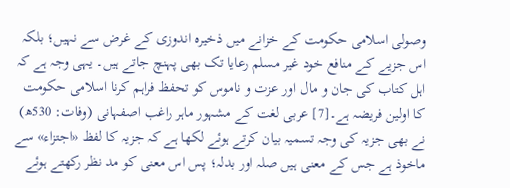وصولی اسلامی حکومت کے خزانے میں ذخیرہ اندوزی کے غرض سے نہیں؛ بلکہ اس جزیے کے منافع خود غیر مسلم رعایا تک بھی پہنچ جاتے ہیں۔ یہی وجہ ہے کہ اہل کتاب کی جان و مال اور عزت و ناموس کو تحفظ فراہم کرنا اسلامی حکومت کا اولین فریضہ ہے۔[7] عربی لغت کے مشہور ماہر راغب اصفہانی (وفات: 530ھ) نے بھی جزیہ کی وجہ تسمیہ بیان کرتے ہوئے لکھا ہے کہ جزیہ کا لفظ «اجتزاء» سے ماخوذ ہے جس کے معنی ہیں صلہ اور بدلہ؛ پس اس معنی کو مد نظر رکھتے ہوئے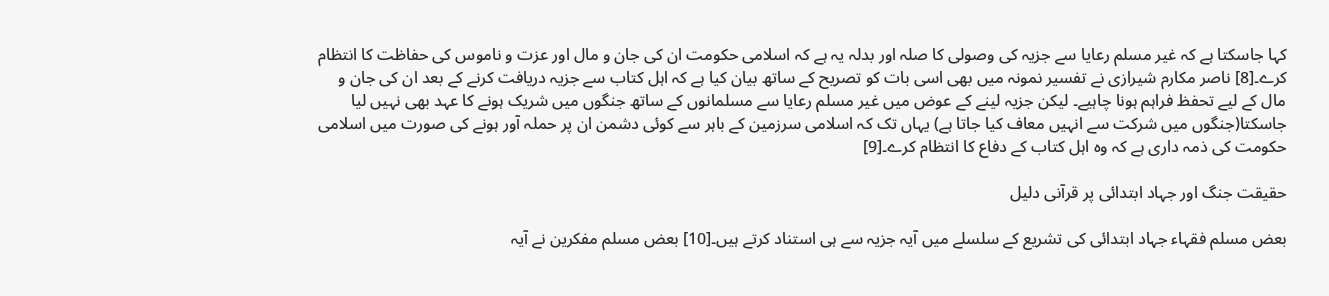کہا جاسکتا ہے کہ غیر مسلم رعایا سے جزیہ کی وصولی کا صلہ اور بدلہ یہ ہے کہ اسلامی حکومت ان کی جان و مال اور عزت و ناموس کی حفاظت کا انتظام کرے۔[8] ناصر مکارم شیرازی نے تفسیر نمونہ میں بھی اسی بات کو تصریح کے ساتھ بیان کیا ہے کہ اہل کتاب سے جزیہ دریافت کرنے کے بعد ان کی جان و مال کے لیے تحفظ فراہم ہونا چاہیے۔ لیکن جزیہ لینے کے عوض میں غیر مسلم رعایا سے مسلمانوں کے ساتھ جنگوں میں شریک ہونے کا عہد بھی نہیں لیا جاسکتا(جنگوں میں شرکت سے انہیں معاف کیا جاتا ہے) یہاں تک کہ اسلامی سرزمین کے باہر سے کوئی دشمن ان پر حملہ آور ہونے کی صورت میں اسلامی حکومت کی ذمہ داری ہے کہ وہ اہل کتاب کے دفاع کا انتظام کرے۔[9]

حقیقت جنگ اور جہاد ابتدائی پر قرآنی دلیل

بعض مسلم فقہاء جہاد ابتدائی کی تشریع کے سلسلے میں آیہ جزیہ سے ہی استناد کرتے ہیں۔[10] بعض مسلم مفکرین نے آیہ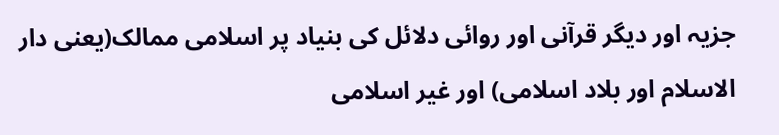جزیہ اور دیگر قرآنی اور روائی دلائل کی بنیاد پر اسلامی ممالک(یعنی دار الاسلام اور بلاد اسلامی) اور غیر اسلامی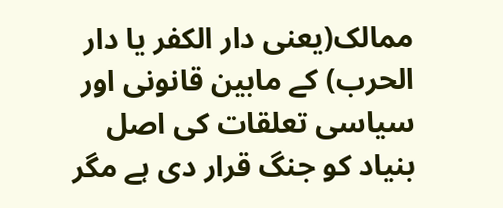ممالک(یعنی دار الکفر یا دار الحرب) کے مابین قانونی اور سیاسی تعلقات کی اصل بنیاد کو جنگ قرار دی ہے مگر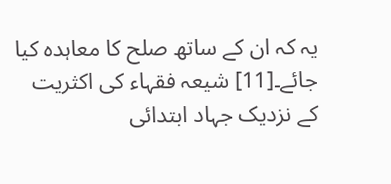یہ کہ ان کے ساتھ صلح کا معاہدہ کیا جائے۔[11] شیعہ فقہاء کی اکثریت کے نزدیک جہاد ابتدائی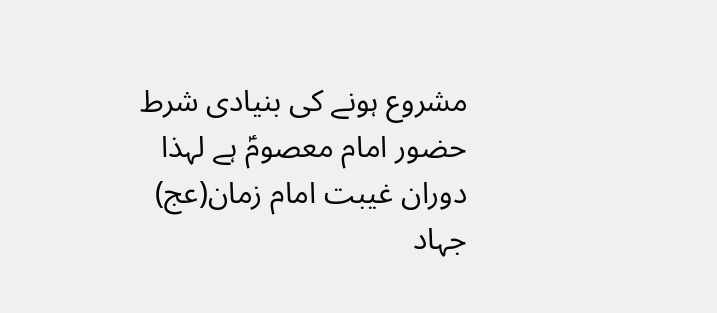مشروع ہونے کی بنیادی شرط حضور امام معصومؑ ہے لہذا دوران غیبت امام زمان(عج) جہاد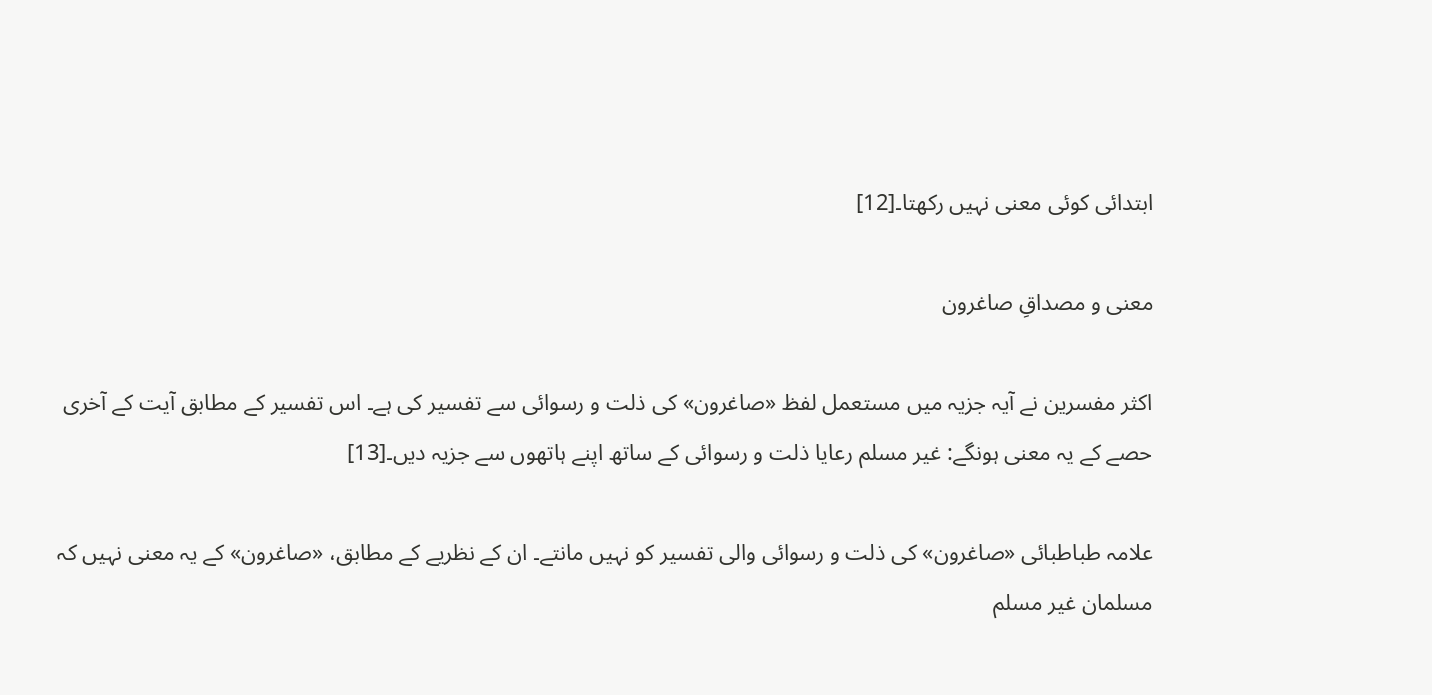ابتدائی کوئی معنی نہیں رکھتا۔[12]

معنی و مصداقِ صاغرون

اکثر مفسرین نے آیہ جزیہ میں مستعمل لفظ «صاغرون» کی ذلت و رسوائی سے تفسیر کی ہے۔ اس تفسیر کے مطابق آیت کے آخری حصے کے یہ معنی ہونگے: غیر مسلم رعایا ذلت و رسوائی کے ساتھ اپنے ہاتھوں سے جزیہ دیں۔[13]

علامہ طباطبائی «صاغرون» کی ذلت و رسوائی والی تفسیر کو نہیں مانتے۔ ان کے نظریے کے مطابق، «صاغرون» کے یہ معنی نہیں کہ مسلمان غیر مسلم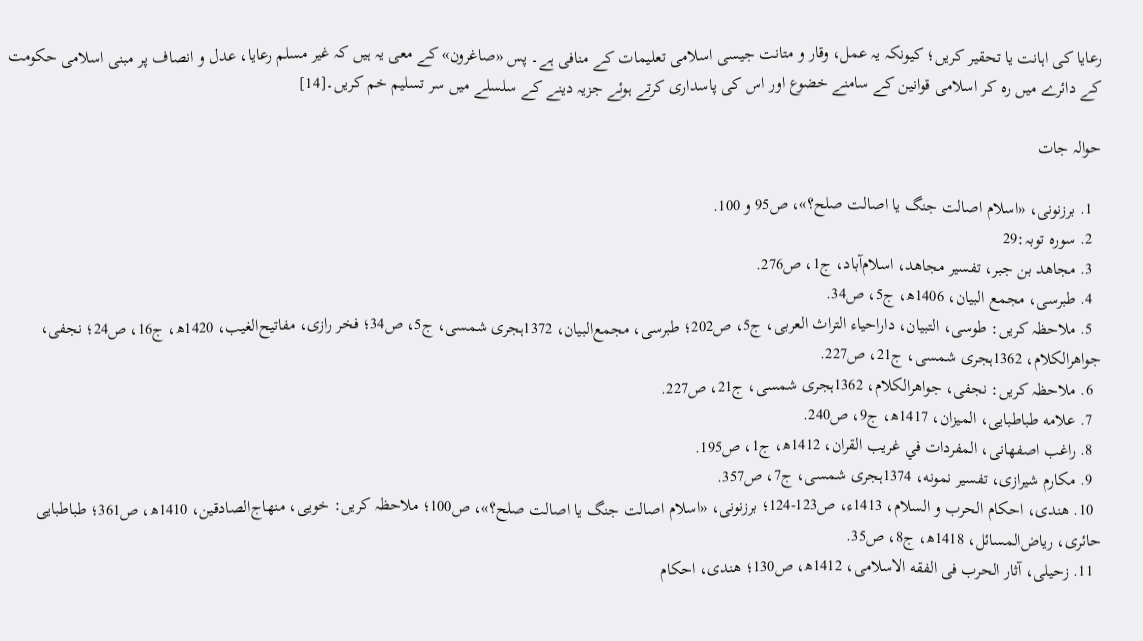رعایا کی اہانت یا تحقیر کریں؛ کیونکہ یہ عمل، وقار و متانت جیسی اسلامی تعلیمات کے منافی ہے۔ پس «صاغرون» کے معی یہ ہیں کہ غیر مسلم رعایا، عدل و انصاف پر مبنی اسلامی حکومت کے دائرے میں رہ کر اسلامی قوانین کے سامنے خضوع اور اس کی پاسداری کرتے ہوئے جزیہ دینے کے سلسلے میں سر تسلیم خم کریں۔[14]

حوالہ جات

  1. برزنونی، «اسلام اصالت جنگ یا اصالت صلح؟»، ص95 و 100.
  2. سورہ توبہ:29
  3. مجاهد بن جبر، تفسیر مجاهد، اسلام‌آباد، ج1، ص276.
  4. طبرسی، مجمع البیان، 1406ھ، ج5، ص34.
  5. ملاحظہ کریں: طوسی، التبیان، داراحیاء التراث العربی، ج5، ص202؛ طبرسی، مجمع‌البیان، 1372ہجری شمسی، ج5، ص34؛ فخر رازی، مفاتیح‌الغیب، 1420ھ، ج16، ص24؛ نجفی، جواهرالکلام، 1362ہجری شمسی، ج21، ص227.
  6. ملاحظہ کریں: نجفی، جواهرالکلام، 1362ہجری شمسی، ج21، ص227.
  7. علامه طباطبایی، المیزان، 1417ھ، ج9، ص240.
  8. راغب اصفهانی، المفردات في غريب القران، 1412ھ، ج1، ص195.
  9. مکارم شیرازی، تفسیر نمونه، 1374ہجری شمسی، ج7، ص357.
  10. هندی، احکام الحرب و السلام، 1413ء، ص123-124؛ برزنونی، «اسلام اصالت جنگ یا اصالت صلح؟»، ص100؛ ملاحظہ کریں: خویی، منهاج‌الصادقین، 1410ھ، ص361؛ طباطبایی حائری، ریاض‌المسائل، 1418ھ، ج8، ص35.
  11. زحیلی، آثار الحرب فی الفقه الاسلامی، 1412ھ، ص130؛ هندی، احکام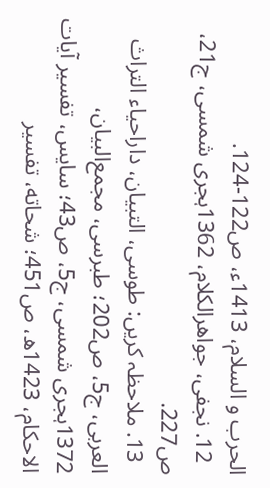الحرب و السلام، 1413ء، ص122-124.
  12. نجفی، جواهرالکلام، 1362ہجری شمسی، ج21، ص227.
  13. ملاحظہ کریں: طوسی، التبیان، داراحیاء التراث العربی، ج5، ص202؛ طبرسی، مجمع‌البیان، 1372ہجری شمسی، ج5، ص43؛ سایس، تفسیر آیات الاحکام، 1423ھ، ص451؛ شحاته، تفسیر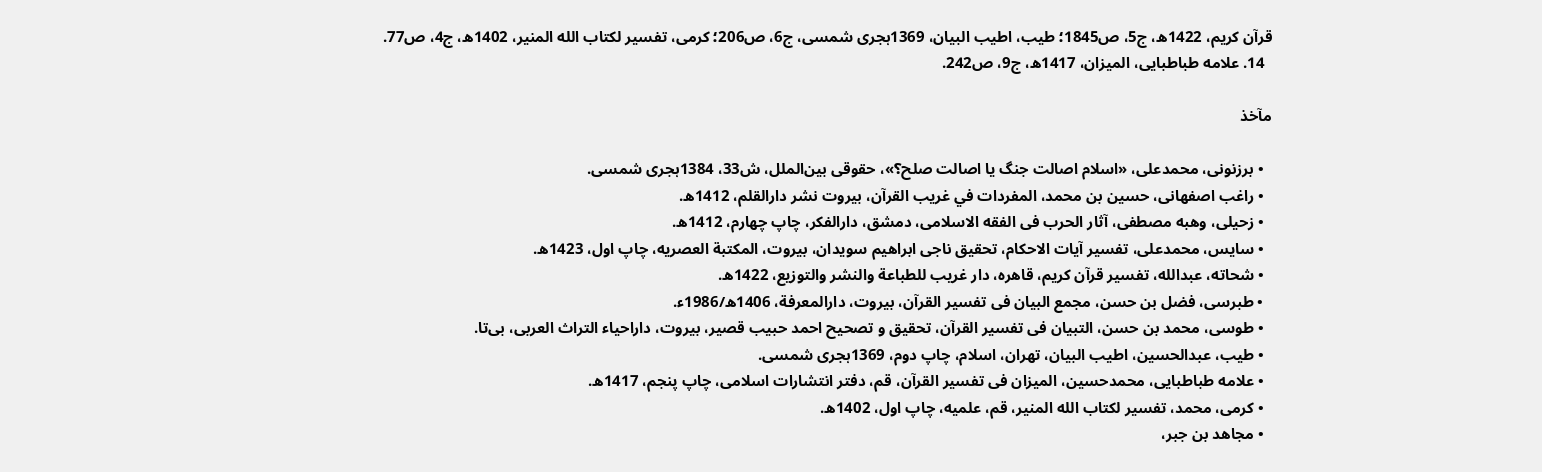قرآن کریم، 1422ھ، ج5، ص1845؛ طیب، اطیب البیان، 1369ہجری شمسی، ج6، ص206؛ کرمی، تفسیر لکتاب الله المنیر، 1402ھ، ج4، ص77.
  14. علامه طباطبایی، المیزان، 1417ھ، ج9، ص242.

مآخذ

  • برزنونی، محمدعلی، «اسلام اصالت جنگ یا اصالت صلح؟»، حقوقی بین‌الملل، ش33، 1384ہجری شمسی.
  • راغب اصفهانی، حسین بن محمد، المفردات في غريب القرآن، بیروت نشر دارالقلم، 1412ھ.
  • زحیلی، وهبه مصطفی، آثار الحرب فی الفقه الاسلامی، دمشق، دارالفکر، چاپ چهارم، 1412ھ.
  • سایس، محمدعلی، تفسیر آیات الاحکام، تحقیق ناجی ابراهیم سویدان، بیروت، المکتبة العصریه، چاپ اول، 1423ھ.
  • شحاته، عبدالله، تفسیر قرآن کریم، قاهره، دار غریب للطباعة والنشر والتوزیع، 1422ھ.
  • طبرسی، فضل بن حسن، مجمع البیان فی تفسیر القرآن، بیروت، دارالمعرفة، 1406ھ/1986ء.
  • طوسی، محمد بن حسن، التبیان فی تفسیر القرآن، تحقیق و تصحیح احمد حبیب قصیر، بیروت، داراحیاء التراث العربی، بی‌تا.
  • طیب، عبدالحسین، اطیب البیان، تهران، اسلام، چاپ دوم، 1369ہجری شمسی.
  • علامه طباطبایی، محمدحسین، المیزان فی تفسیر القرآن، قم، دفتر انتشارات اسلامی، چاپ پنجم، 1417ھ.
  • کرمی، محمد، تفسیر لکتاب الله المنیر، قم، علمیه، چاپ اول، 1402ھ.
  • مجاهد بن جبر،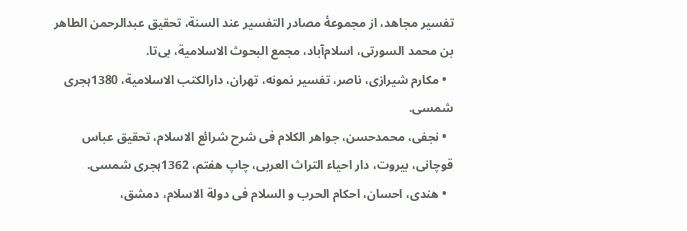تفسیر مجاهد، از مجموعهٔ مصادر التفسیر عند السنة، تحقیق عبدالرحمن الطاهر بن محمد السورتی، اسلام‌آباد، مجمع البحوث الاسلامیة، بی‌تا.
  • مکارم شیرازی، ناصر، تفسیر نمونه، تهران، دارالکتب الاسلامیة، 1380ہجری شمسی.
  • نجفی، محمدحسن، جواهر الکلام فی شرح شرائع الاسلام، تحقیق عباس قوچانی، بیروت، دار احیاء التراث العربی، چاپ هفتم، 1362ہجری شمسی.
  • هندی، احسان، احکام الحرب و السلام فی دولة الاسلام، دمشق،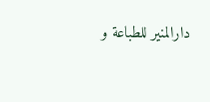دارالمنیر للطباعة و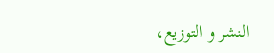النشر و التوزیع،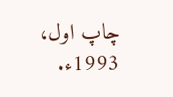چاپ اول، 1993ء.